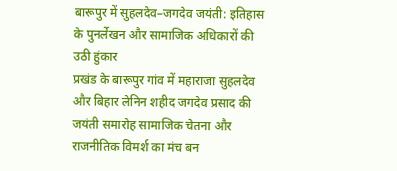बारूपुर में सुहलदेव–जगदेव जयंती: इतिहास के पुनर्लेखन और सामाजिक अधिकारों की उठी हुंकार
प्रखंड के बारूपुर गांव में महाराजा सुहलदेव और बिहार लेनिन शहीद जगदेव प्रसाद की जयंती समारोह सामाजिक चेतना और राजनीतिक विमर्श का मंच बन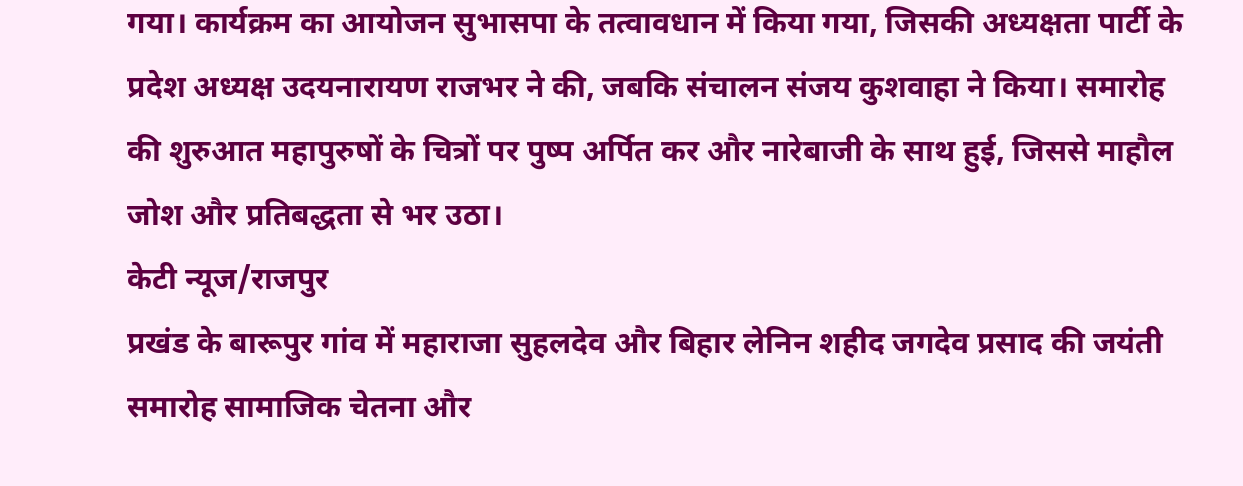गया। कार्यक्रम का आयोजन सुभासपा के तत्वावधान में किया गया, जिसकी अध्यक्षता पार्टी के प्रदेश अध्यक्ष उदयनारायण राजभर ने की, जबकि संचालन संजय कुशवाहा ने किया। समारोह की शुरुआत महापुरुषों के चित्रों पर पुष्प अर्पित कर और नारेबाजी के साथ हुई, जिससे माहौल जोश और प्रतिबद्धता से भर उठा।
केटी न्यूज/राजपुर
प्रखंड के बारूपुर गांव में महाराजा सुहलदेव और बिहार लेनिन शहीद जगदेव प्रसाद की जयंती समारोह सामाजिक चेतना और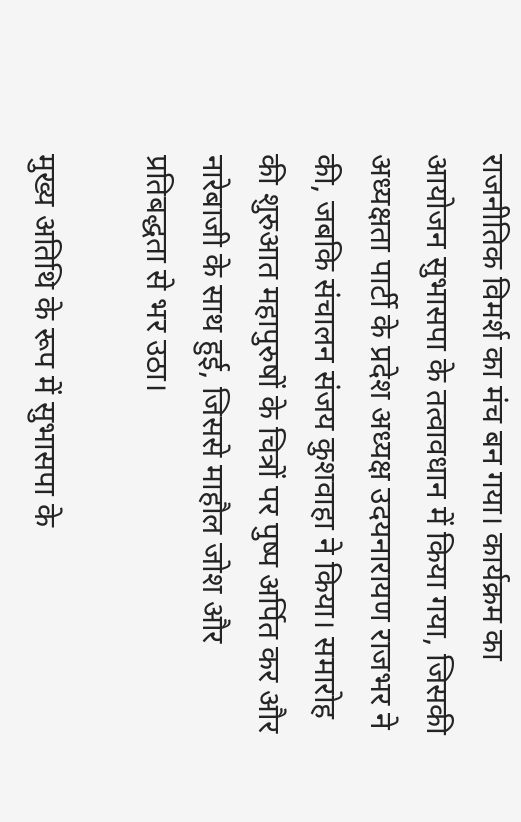राजनीतिक विमर्श का मंच बन गया। कार्यक्रम का आयोजन सुभासपा के तत्वावधान में किया गया, जिसकी अध्यक्षता पार्टी के प्रदेश अध्यक्ष उदयनारायण राजभर ने की, जबकि संचालन संजय कुशवाहा ने किया। समारोह की शुरुआत महापुरुषों के चित्रों पर पुष्प अर्पित कर और नारेबाजी के साथ हुई, जिससे माहौल जोश और प्रतिबद्धता से भर उठा।

मुख्य अतिथि के रूप में सुभासपा के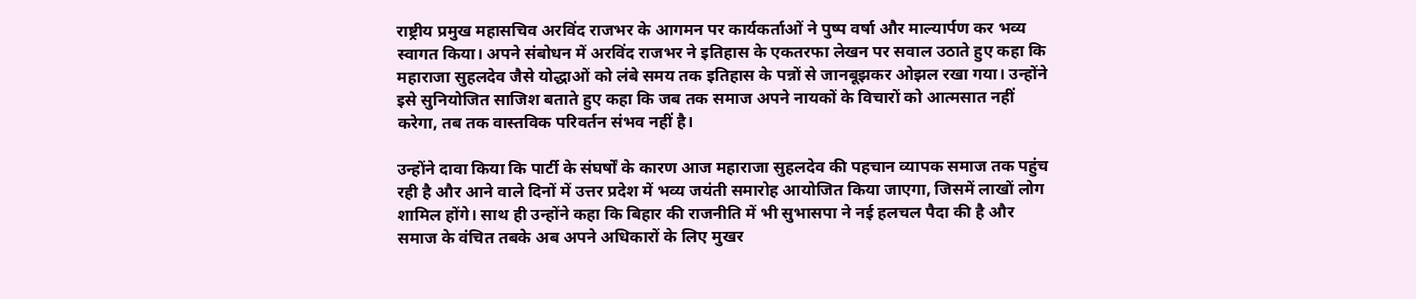राष्ट्रीय प्रमुख महासचिव अरविंद राजभर के आगमन पर कार्यकर्ताओं ने पुष्प वर्षा और माल्यार्पण कर भव्य स्वागत किया। अपने संबोधन में अरविंद राजभर ने इतिहास के एकतरफा लेखन पर सवाल उठाते हुए कहा कि महाराजा सुहलदेव जैसे योद्धाओं को लंबे समय तक इतिहास के पन्नों से जानबूझकर ओझल रखा गया। उन्होंने इसे सुनियोजित साजिश बताते हुए कहा कि जब तक समाज अपने नायकों के विचारों को आत्मसात नहीं करेगा, तब तक वास्तविक परिवर्तन संभव नहीं है।

उन्होंने दावा किया कि पार्टी के संघर्षों के कारण आज महाराजा सुहलदेव की पहचान व्यापक समाज तक पहुंच रही है और आने वाले दिनों में उत्तर प्रदेश में भव्य जयंती समारोह आयोजित किया जाएगा, जिसमें लाखों लोग शामिल होंगे। साथ ही उन्होंने कहा कि बिहार की राजनीति में भी सुभासपा ने नई हलचल पैदा की है और समाज के वंचित तबके अब अपने अधिकारों के लिए मुखर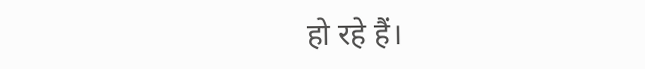हो रहे हैं।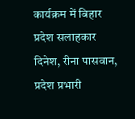कार्यक्रम में बिहार प्रदेश सलाहकार दिनेश, रीना पासवान, प्रदेश प्रभारी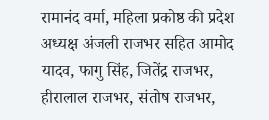रामानंद वर्मा, महिला प्रकोष्ठ की प्रदेश अध्यक्ष अंजली राजभर सहित आमोद यादव, फागु सिंह, जितेंद्र राजभर, हीरालाल राजभर, संतोष राजभर,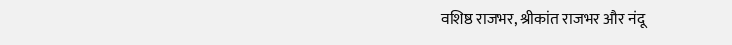वशिष्ठ राजभर, श्रीकांत राजभर और नंदू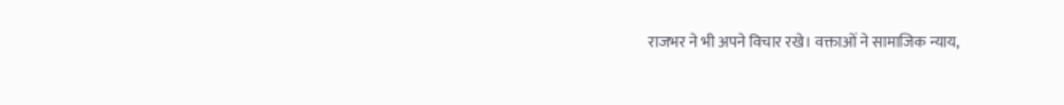राजभर ने भी अपने विचार रखे। वक्ताओं ने सामाजिक न्याय,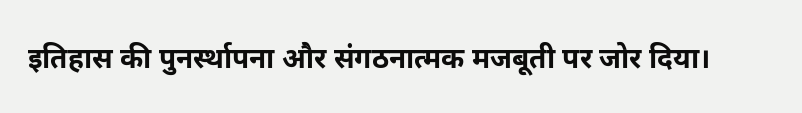इतिहास की पुनर्स्थापना और संगठनात्मक मजबूती पर जोर दिया।